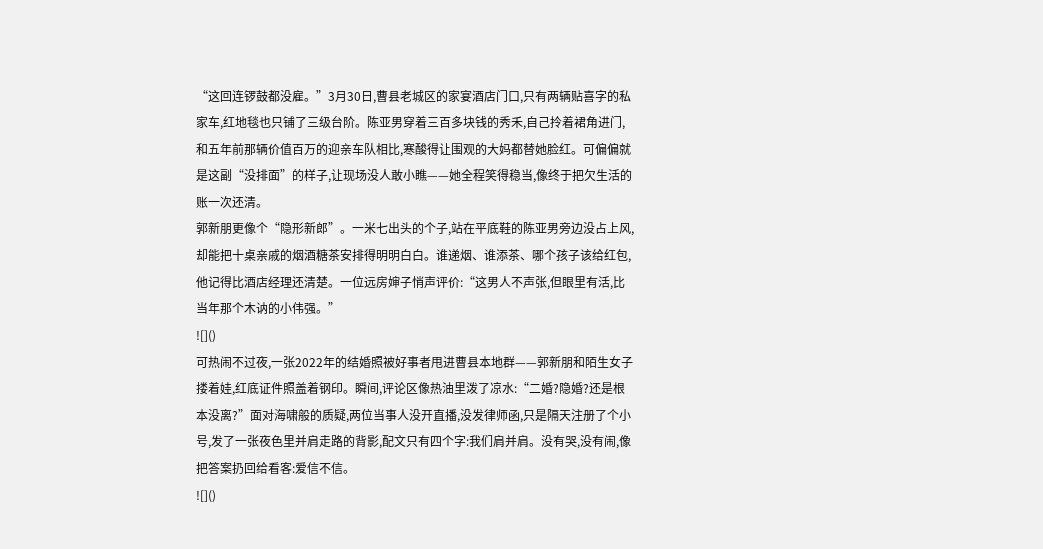“这回连锣鼓都没雇。”3月30日,曹县老城区的家宴酒店门口,只有两辆贴喜字的私家车,红地毯也只铺了三级台阶。陈亚男穿着三百多块钱的秀禾,自己拎着裙角进门,和五年前那辆价值百万的迎亲车队相比,寒酸得让围观的大妈都替她脸红。可偏偏就是这副“没排面”的样子,让现场没人敢小瞧——她全程笑得稳当,像终于把欠生活的账一次还清。
郭新朋更像个“隐形新郎”。一米七出头的个子,站在平底鞋的陈亚男旁边没占上风,却能把十桌亲戚的烟酒糖茶安排得明明白白。谁递烟、谁添茶、哪个孩子该给红包,他记得比酒店经理还清楚。一位远房婶子悄声评价:“这男人不声张,但眼里有活,比当年那个木讷的小伟强。”
![]()
可热闹不过夜,一张2022年的结婚照被好事者甩进曹县本地群——郭新朋和陌生女子搂着娃,红底证件照盖着钢印。瞬间,评论区像热油里泼了凉水:“二婚?隐婚?还是根本没离?”面对海啸般的质疑,两位当事人没开直播,没发律师函,只是隔天注册了个小号,发了一张夜色里并肩走路的背影,配文只有四个字:我们肩并肩。没有哭,没有闹,像把答案扔回给看客:爱信不信。
![]()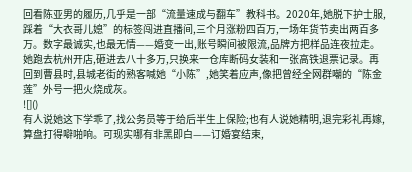回看陈亚男的履历,几乎是一部“流量速成与翻车”教科书。2020年,她脱下护士服,踩着“大衣哥儿媳”的标签闯进直播间,三个月涨粉四百万,一场年货节卖出两百多万。数字最诚实,也最无情——婚变一出,账号瞬间被限流,品牌方把样品连夜拉走。她跑去杭州开店,砸进去八十多万,只换来一仓库断码女装和一张高铁退票记录。再回到曹县时,县城老街的熟客喊她“小陈”,她笑着应声,像把曾经全网群嘲的“陈金莲”外号一把火烧成灰。
![]()
有人说她这下学乖了,找公务员等于给后半生上保险;也有人说她精明,退完彩礼再嫁,算盘打得噼啪响。可现实哪有非黑即白——订婚宴结束,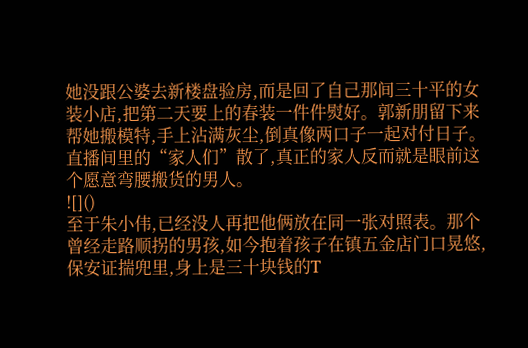她没跟公婆去新楼盘验房,而是回了自己那间三十平的女装小店,把第二天要上的春装一件件熨好。郭新朋留下来帮她搬模特,手上沾满灰尘,倒真像两口子一起对付日子。直播间里的“家人们”散了,真正的家人反而就是眼前这个愿意弯腰搬货的男人。
![]()
至于朱小伟,已经没人再把他俩放在同一张对照表。那个曾经走路顺拐的男孩,如今抱着孩子在镇五金店门口晃悠,保安证揣兜里,身上是三十块钱的T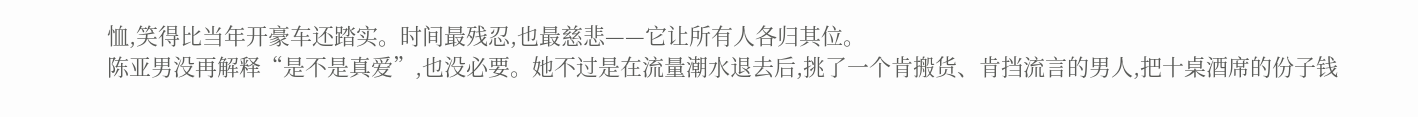恤,笑得比当年开豪车还踏实。时间最残忍,也最慈悲——它让所有人各归其位。
陈亚男没再解释“是不是真爱”,也没必要。她不过是在流量潮水退去后,挑了一个肯搬货、肯挡流言的男人,把十桌酒席的份子钱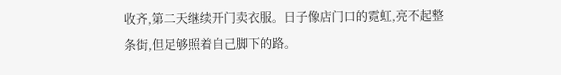收齐,第二天继续开门卖衣服。日子像店门口的霓虹,亮不起整条街,但足够照着自己脚下的路。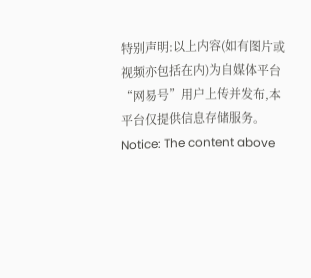特别声明:以上内容(如有图片或视频亦包括在内)为自媒体平台“网易号”用户上传并发布,本平台仅提供信息存储服务。
Notice: The content above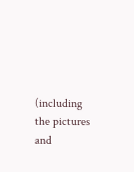(including the pictures and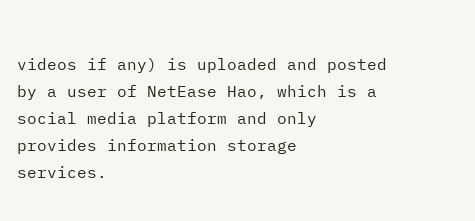videos if any) is uploaded and posted by a user of NetEase Hao, which is a social media platform and only provides information storage services.